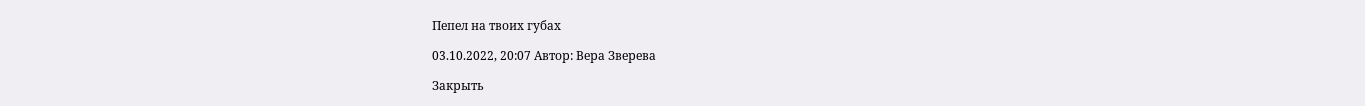Пепел на твоих губах

03.10.2022, 20:07 Автор: Вера Зверева

Закрыть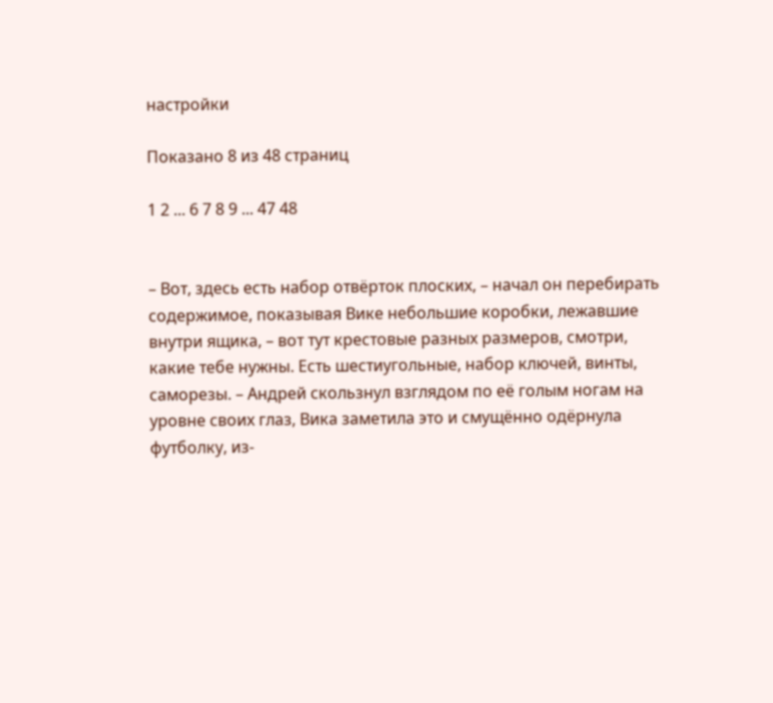настройки

Показано 8 из 48 страниц

1 2 ... 6 7 8 9 ... 47 48


– Вот, здесь есть набор отвёрток плоских, – начал он перебирать содержимое, показывая Вике небольшие коробки, лежавшие внутри ящика, – вот тут крестовые разных размеров, смотри, какие тебе нужны. Есть шестиугольные, набор ключей, винты, саморезы. – Андрей скользнул взглядом по её голым ногам на уровне своих глаз, Вика заметила это и смущённо одёрнула футболку, из-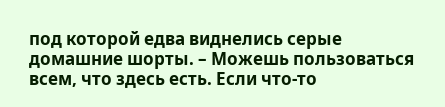под которой едва виднелись серые домашние шорты. – Можешь пользоваться всем, что здесь есть. Если что-то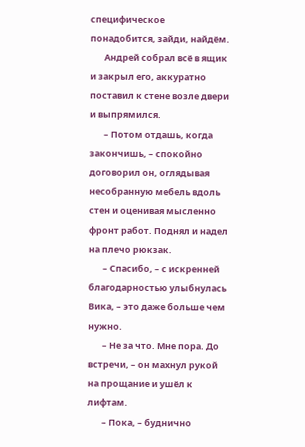специфическое понадобится, зайди, найдём.
       Андрей собрал всё в ящик и закрыл его, аккуратно поставил к стене возле двери и выпрямился.
       – Потом отдашь, когда закончишь, – спокойно договорил он, оглядывая несобранную мебель вдоль стен и оценивая мысленно фронт работ. Поднял и надел на плечо рюкзак.
       – Спасибо, – с искренней благодарностью улыбнулась Вика, – это даже больше чем нужно.
       – Не за что. Мне пора. До встречи, – он махнул рукой на прощание и ушёл к лифтам.
       – Пока, – буднично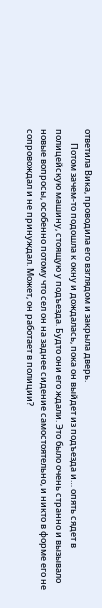ответила Вика, проводила его взглядом и закрыла дверь.
       Потом зачем-то подошла к окну и дождалась, пока он выйдет из подъезда и… опять сядет в полицейскую машину, стоящую у подъезда. Будто они его ждали. Это было очень странно и вызывало новые вопросы, особенно потому что сел он на заднее сидение самостоятельно, и никто в форме его не сопровождал и не принуждал. Может, он работает в полиции?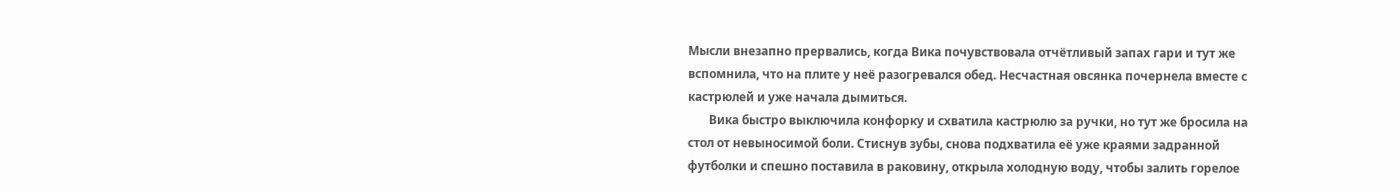Мысли внезапно прервались, когда Вика почувствовала отчётливый запах гари и тут же вспомнила, что на плите у неё разогревался обед. Несчастная овсянка почернела вместе с кастрюлей и уже начала дымиться.
       Вика быстро выключила конфорку и схватила кастрюлю за ручки, но тут же бросила на стол от невыносимой боли. Стиснув зубы, снова подхватила её уже краями задранной футболки и спешно поставила в раковину, открыла холодную воду, чтобы залить горелое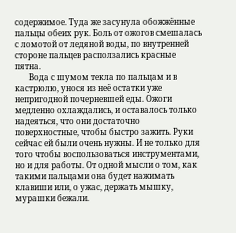содержимое. Туда же засунула обожжённые пальцы обеих рук. Боль от ожогов смешалась с ломотой от ледяной воды, по внутренней стороне пальцев расползались красные пятна.
       Вода с шумом текла по пальцам и в кастрюлю, унося из неё остатки уже непригодной почерневшей еды. Ожоги медленно охлаждались, и оставалось только надеяться, что они достаточно поверхностные, чтобы быстро зажить. Руки сейчас ей были очень нужны. И не только для того чтобы воспользоваться инструментами, но и для работы. От одной мысли о том, как такими пальцами она будет нажимать клавиши или, о ужас, держать мышку, мурашки бежали.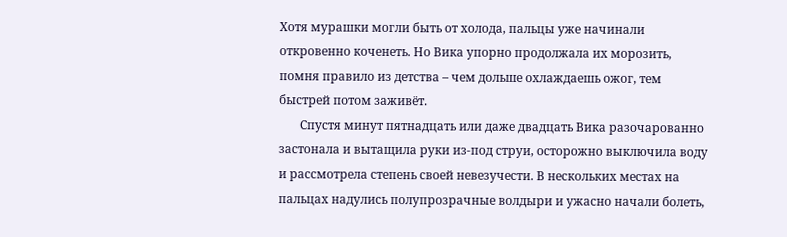Хотя мурашки могли быть от холода, пальцы уже начинали откровенно коченеть. Но Вика упорно продолжала их морозить, помня правило из детства – чем дольше охлаждаешь ожог, тем быстрей потом заживёт.
       Спустя минут пятнадцать или даже двадцать Вика разочарованно застонала и вытащила руки из-под струи, осторожно выключила воду и рассмотрела степень своей невезучести. В нескольких местах на пальцах надулись полупрозрачные волдыри и ужасно начали болеть,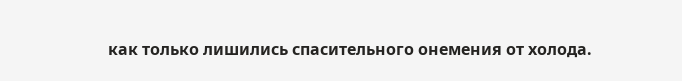как только лишились спасительного онемения от холода.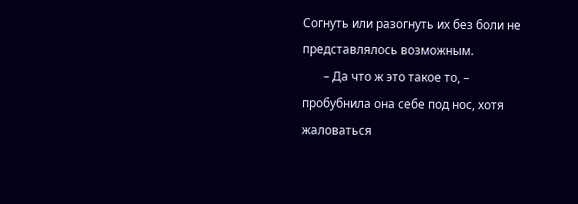Согнуть или разогнуть их без боли не представлялось возможным.
       – Да что ж это такое то, – пробубнила она себе под нос, хотя жаловаться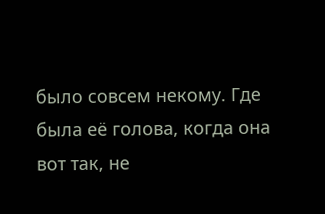было совсем некому. Где была её голова, когда она вот так, не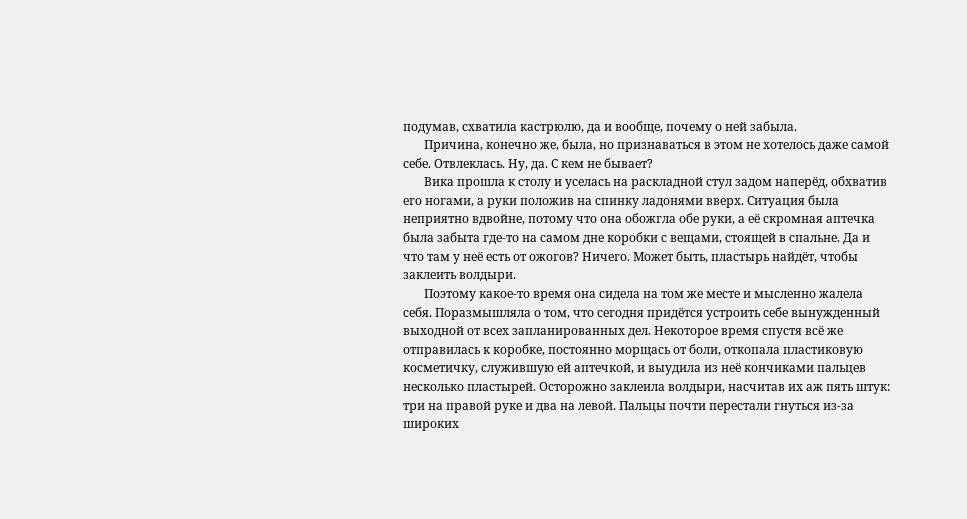подумав, схватила кастрюлю, да и вообще, почему о ней забыла.
       Причина, конечно же, была, но признаваться в этом не хотелось даже самой себе. Отвлеклась. Ну, да. С кем не бывает?
       Вика прошла к столу и уселась на раскладной стул задом наперёд, обхватив его ногами, а руки положив на спинку ладонями вверх. Ситуация была неприятно вдвойне, потому что она обожгла обе руки, а её скромная аптечка была забыта где-то на самом дне коробки с вещами, стоящей в спальне. Да и что там у неё есть от ожогов? Ничего. Может быть, пластырь найдёт, чтобы заклеить волдыри.
       Поэтому какое-то время она сидела на том же месте и мысленно жалела себя. Поразмышляла о том, что сегодня придётся устроить себе вынужденный выходной от всех запланированных дел. Некоторое время спустя всё же отправилась к коробке, постоянно морщась от боли, откопала пластиковую косметичку, служившую ей аптечкой, и выудила из неё кончиками пальцев несколько пластырей. Осторожно заклеила волдыри, насчитав их аж пять штук: три на правой руке и два на левой. Пальцы почти перестали гнуться из-за широких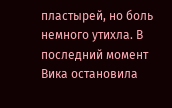пластырей, но боль немного утихла. В последний момент Вика остановила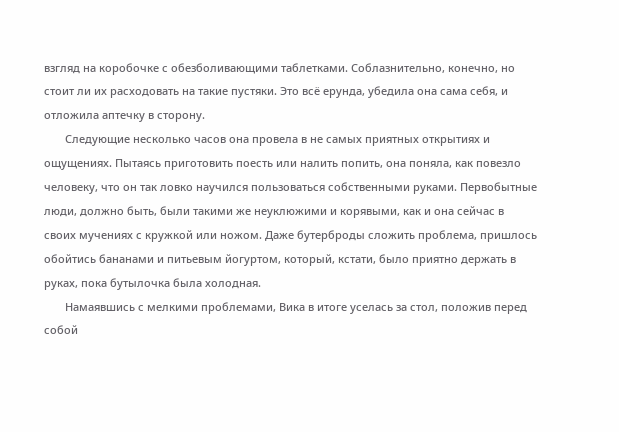взгляд на коробочке с обезболивающими таблетками. Соблазнительно, конечно, но стоит ли их расходовать на такие пустяки. Это всё ерунда, убедила она сама себя, и отложила аптечку в сторону.
       Следующие несколько часов она провела в не самых приятных открытиях и ощущениях. Пытаясь приготовить поесть или налить попить, она поняла, как повезло человеку, что он так ловко научился пользоваться собственными руками. Первобытные люди, должно быть, были такими же неуклюжими и корявыми, как и она сейчас в своих мучениях с кружкой или ножом. Даже бутерброды сложить проблема, пришлось обойтись бананами и питьевым йогуртом, который, кстати, было приятно держать в руках, пока бутылочка была холодная.
       Намаявшись с мелкими проблемами, Вика в итоге уселась за стол, положив перед собой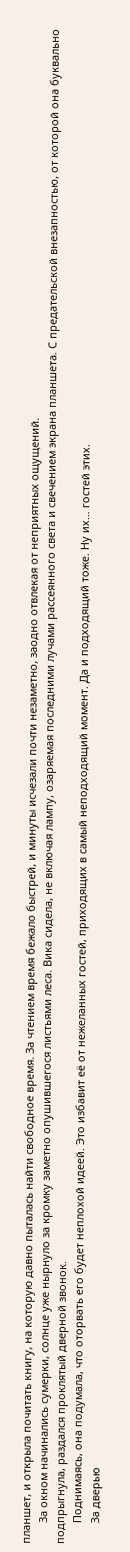планшет, и открыла почитать книгу, на которую давно пыталась найти свободное время. За чтением время бежало быстрей, и минуты исчезали почти незаметно, заодно отвлекая от неприятных ощущений.
       За окном начинались сумерки, солнце уже нырнуло за кромку заметно опушившегося листьями леса. Вика сидела, не включая лампу, озаряемая последними лучами рассеянного света и свечением экрана планшета. С предательской внезапностью, от которой она буквально подпрыгнула, раздался проклятый дверной звонок.
       Поднимаясь, она подумала, что оторвать его будет неплохой идеей. Это избавит её от нежеланных гостей, приходящих в самый неподходящий момент. Да и подходящий тоже. Ну их… гостей этих.
       За дверью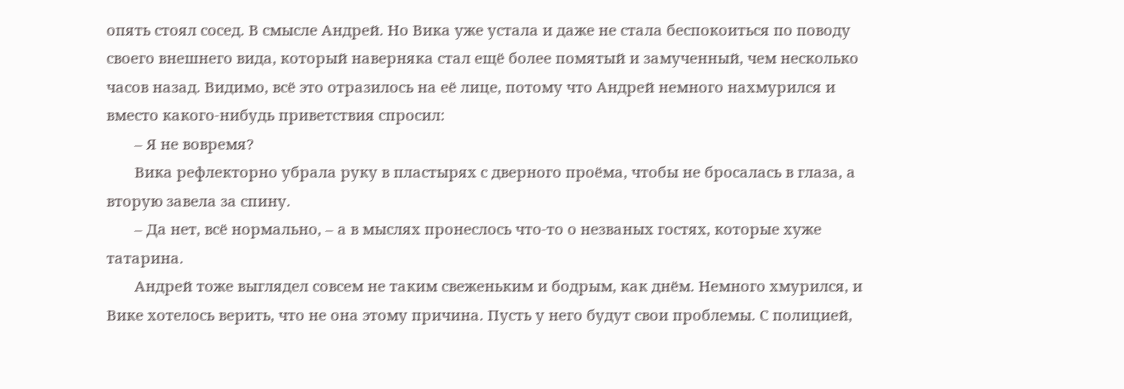опять стоял сосед. В смысле Андрей. Но Вика уже устала и даже не стала беспокоиться по поводу своего внешнего вида, который наверняка стал ещё более помятый и замученный, чем несколько часов назад. Видимо, всё это отразилось на её лице, потому что Андрей немного нахмурился и вместо какого-нибудь приветствия спросил:
       – Я не вовремя?
       Вика рефлекторно убрала руку в пластырях с дверного проёма, чтобы не бросалась в глаза, а вторую завела за спину.
       – Да нет, всё нормально, – а в мыслях пронеслось что-то о незваных гостях, которые хуже татарина.
       Андрей тоже выглядел совсем не таким свеженьким и бодрым, как днём. Немного хмурился, и Вике хотелось верить, что не она этому причина. Пусть у него будут свои проблемы. С полицией,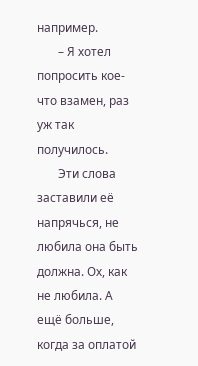например.
       – Я хотел попросить кое-что взамен, раз уж так получилось.
       Эти слова заставили её напрячься, не любила она быть должна. Ох, как не любила. А ещё больше, когда за оплатой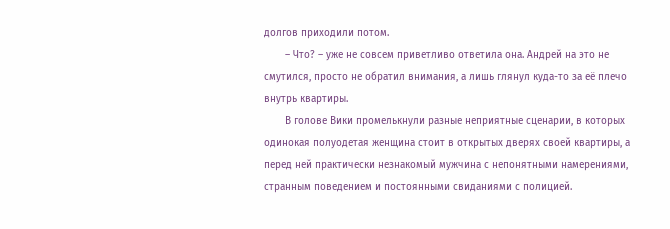долгов приходили потом.
       – Что? – уже не совсем приветливо ответила она. Андрей на это не смутился, просто не обратил внимания, а лишь глянул куда-то за её плечо внутрь квартиры.
       В голове Вики промелькнули разные неприятные сценарии, в которых одинокая полуодетая женщина стоит в открытых дверях своей квартиры, а перед ней практически незнакомый мужчина с непонятными намерениями, странным поведением и постоянными свиданиями с полицией.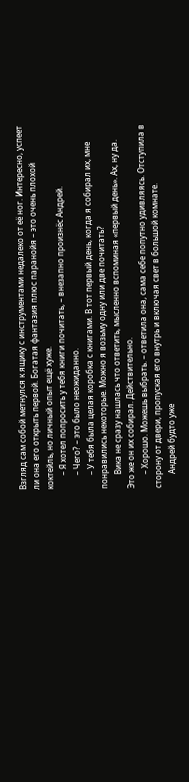Взгляд сам собой метнулся к ящику с инструментами недалеко от её ног. Интересно, успеет ли она его открыть первой. Богатая фантазия плюс паранойя – это очень плохой коктейль, но личный опыт ещё хуже.
       – Я хотел попросить у тебя книги почитать, – внезапно произнёс Андрей.
       – Чего? – это было неожиданно.
       – У тебя была целая коробка с книгами. В тот первый день, когда я собирал их, мне понравились некоторые. Можно я возьму одну или две почитать?
       Вика не сразу нашлась что ответить, мысленно вспоминая «первый день». Ах, ну да. Это же он их собирал. Действительно.
       – Хорошо. Можешь выбрать. – ответила она, сама себе попутно удивляясь. Отступила в сторону от двери, пропуская его внутрь и включая свет в большой комнате.
       Андрей будто уже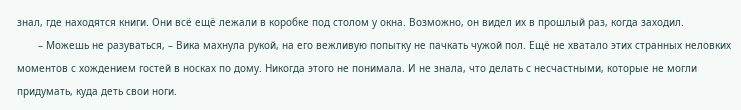знал, где находятся книги. Они всё ещё лежали в коробке под столом у окна. Возможно, он видел их в прошлый раз, когда заходил.
       – Можешь не разуваться, – Вика махнула рукой, на его вежливую попытку не пачкать чужой пол. Ещё не хватало этих странных неловких моментов с хождением гостей в носках по дому. Никогда этого не понимала. И не знала, что делать с несчастными, которые не могли придумать, куда деть свои ноги.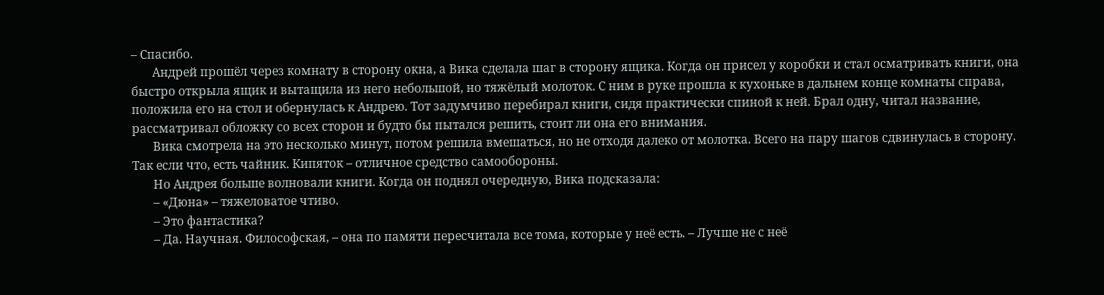– Спасибо.
       Андрей прошёл через комнату в сторону окна, а Вика сделала шаг в сторону ящика. Когда он присел у коробки и стал осматривать книги, она быстро открыла ящик и вытащила из него небольшой, но тяжёлый молоток. С ним в руке прошла к кухоньке в дальнем конце комнаты справа, положила его на стол и обернулась к Андрею. Тот задумчиво перебирал книги, сидя практически спиной к ней. Брал одну, читал название, рассматривал обложку со всех сторон и будто бы пытался решить, стоит ли она его внимания.
       Вика смотрела на это несколько минут, потом решила вмешаться, но не отходя далеко от молотка. Всего на пару шагов сдвинулась в сторону. Так если что, есть чайник. Кипяток – отличное средство самообороны.
       Но Андрея больше волновали книги. Когда он поднял очередную, Вика подсказала:
       – «Дюна» – тяжеловатое чтиво.
       – Это фантастика?
       – Да. Научная. Философская, – она по памяти пересчитала все тома, которые у неё есть. – Лучше не с неё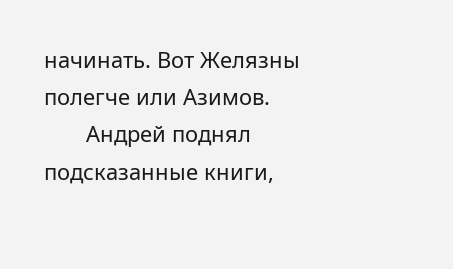начинать. Вот Желязны полегче или Азимов.
       Андрей поднял подсказанные книги,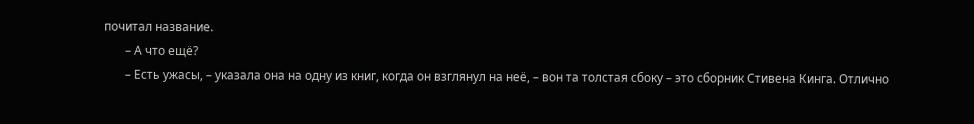почитал название.
       – А что ещё?
       – Есть ужасы, – указала она на одну из книг, когда он взглянул на неё, – вон та толстая сбоку – это сборник Стивена Кинга. Отлично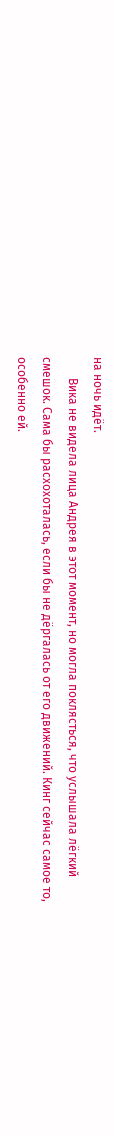на ночь идёт.
       Вика не видела лица Андрея в этот момент, но могла поклясться, что услышала лёгкий смешок. Сама бы расхохоталась, если бы не дёргалась от его движений. Кинг сейчас самое то, особенно ей.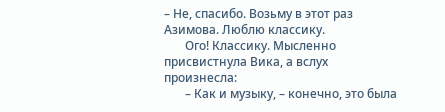– Не, спасибо. Возьму в этот раз Азимова. Люблю классику.
       Ого! Классику. Мысленно присвистнула Вика, а вслух произнесла:
       – Как и музыку, – конечно, это была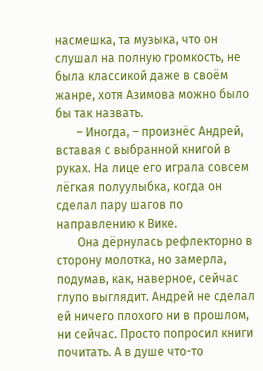насмешка, та музыка, что он слушал на полную громкость, не была классикой даже в своём жанре, хотя Азимова можно было бы так назвать.
       – Иногда, – произнёс Андрей, вставая с выбранной книгой в руках. На лице его играла совсем лёгкая полуулыбка, когда он сделал пару шагов по направлению к Вике.
       Она дёрнулась рефлекторно в сторону молотка, но замерла, подумав, как, наверное, сейчас глупо выглядит. Андрей не сделал ей ничего плохого ни в прошлом, ни сейчас. Просто попросил книги почитать. А в душе что-то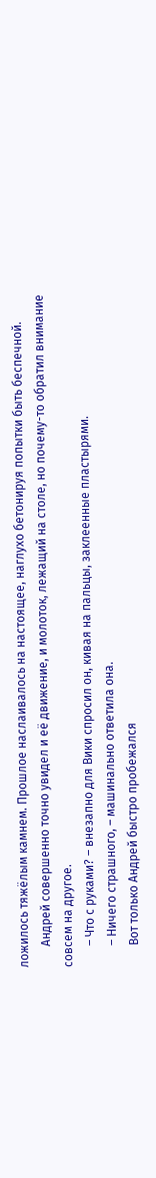ложилось тяжёлым камнем. Прошлое наслаивалось на настоящее, наглухо бетонируя попытки быть беспечной.
       Андрей совершенно точно увидел и её движение, и молоток, лежащий на столе, но почему-то обратил внимание совсем на другое.
       – Что с руками? – внезапно для Вики спросил он, кивая на пальцы, заклеенные пластырями.
       – Ничего страшного, – машинально ответила она.
       Вот только Андрей быстро пробежался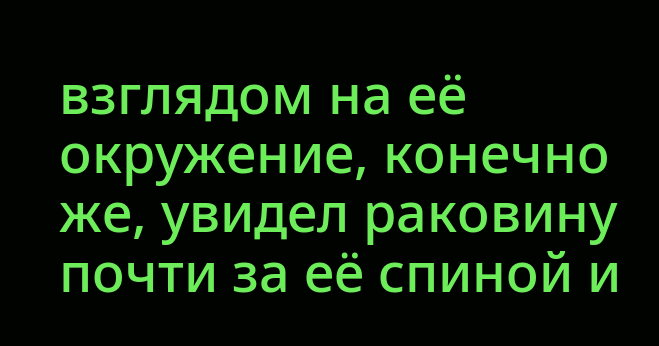взглядом на её окружение, конечно же, увидел раковину почти за её спиной и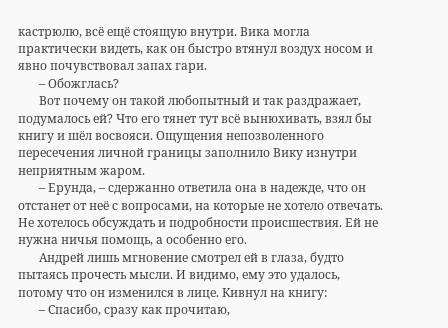кастрюлю, всё ещё стоящую внутри. Вика могла практически видеть, как он быстро втянул воздух носом и явно почувствовал запах гари.
       – Обожглась?
       Вот почему он такой любопытный и так раздражает, подумалось ей? Что его тянет тут всё вынюхивать, взял бы книгу и шёл восвояси. Ощущения непозволенного пересечения личной границы заполнило Вику изнутри неприятным жаром.
       – Ерунда, – сдержанно ответила она в надежде, что он отстанет от неё с вопросами, на которые не хотело отвечать. Не хотелось обсуждать и подробности происшествия. Ей не нужна ничья помощь, а особенно его.
       Андрей лишь мгновение смотрел ей в глаза, будто пытаясь прочесть мысли. И видимо, ему это удалось, потому что он изменился в лице. Кивнул на книгу:
       – Спасибо, сразу как прочитаю,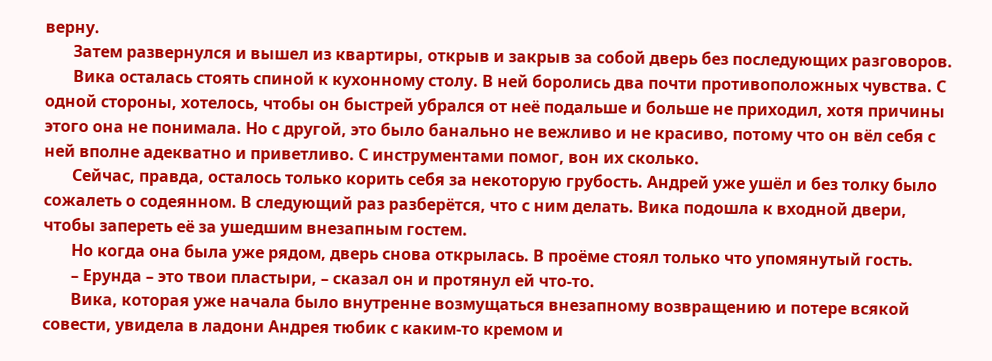верну.
       Затем развернулся и вышел из квартиры, открыв и закрыв за собой дверь без последующих разговоров.
       Вика осталась стоять спиной к кухонному столу. В ней боролись два почти противоположных чувства. С одной стороны, хотелось, чтобы он быстрей убрался от неё подальше и больше не приходил, хотя причины этого она не понимала. Но с другой, это было банально не вежливо и не красиво, потому что он вёл себя с ней вполне адекватно и приветливо. С инструментами помог, вон их сколько.
       Сейчас, правда, осталось только корить себя за некоторую грубость. Андрей уже ушёл и без толку было сожалеть о содеянном. В следующий раз разберётся, что с ним делать. Вика подошла к входной двери, чтобы запереть её за ушедшим внезапным гостем.
       Но когда она была уже рядом, дверь снова открылась. В проёме стоял только что упомянутый гость.
       – Ерунда – это твои пластыри, – сказал он и протянул ей что-то.
       Вика, которая уже начала было внутренне возмущаться внезапному возвращению и потере всякой совести, увидела в ладони Андрея тюбик с каким-то кремом и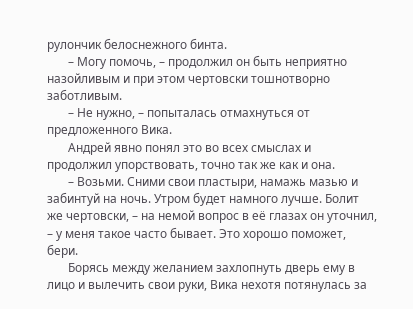рулончик белоснежного бинта.
       – Могу помочь, – продолжил он быть неприятно назойливым и при этом чертовски тошнотворно заботливым.
       – Не нужно, – попыталась отмахнуться от предложенного Вика.
       Андрей явно понял это во всех смыслах и продолжил упорствовать, точно так же как и она.
       – Возьми. Сними свои пластыри, намажь мазью и забинтуй на ночь. Утром будет намного лучше. Болит же чертовски, – на немой вопрос в её глазах он уточнил, – у меня такое часто бывает. Это хорошо поможет, бери.
       Борясь между желанием захлопнуть дверь ему в лицо и вылечить свои руки, Вика нехотя потянулась за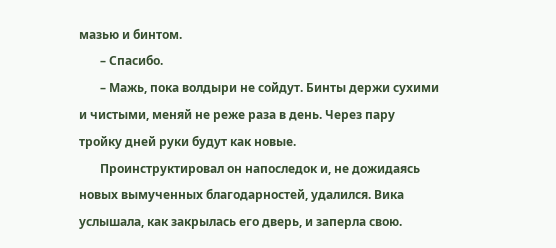мазью и бинтом.
       – Спасибо.
       – Мажь, пока волдыри не сойдут. Бинты держи сухими и чистыми, меняй не реже раза в день. Через пару тройку дней руки будут как новые.
       Проинструктировал он напоследок и, не дожидаясь новых вымученных благодарностей, удалился. Вика услышала, как закрылась его дверь, и заперла свою.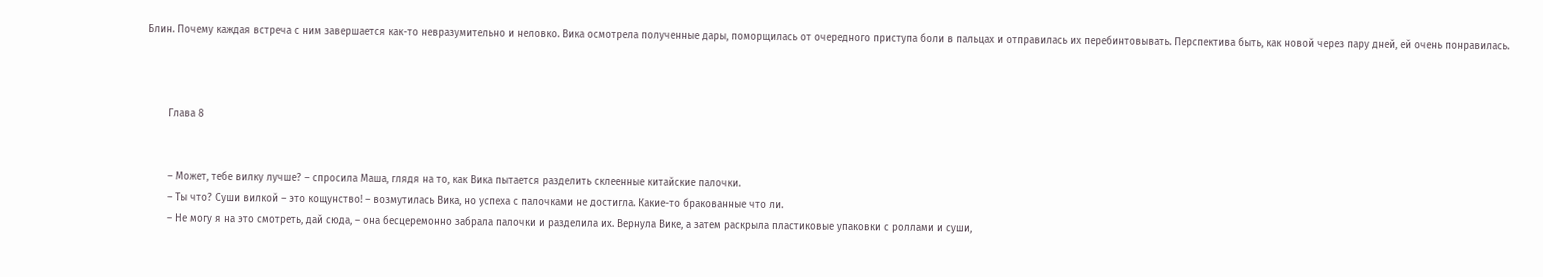Блин. Почему каждая встреча с ним завершается как-то невразумительно и неловко. Вика осмотрела полученные дары, поморщилась от очередного приступа боли в пальцах и отправилась их перебинтовывать. Перспектива быть, как новой через пару дней, ей очень понравилась.



       Глава 8


       – Может, тебе вилку лучше? – спросила Маша, глядя на то, как Вика пытается разделить склеенные китайские палочки.
       – Ты что? Суши вилкой – это кощунство! – возмутилась Вика, но успеха с палочками не достигла. Какие-то бракованные что ли.
       – Не могу я на это смотреть, дай сюда, – она бесцеремонно забрала палочки и разделила их. Вернула Вике, а затем раскрыла пластиковые упаковки с роллами и суши,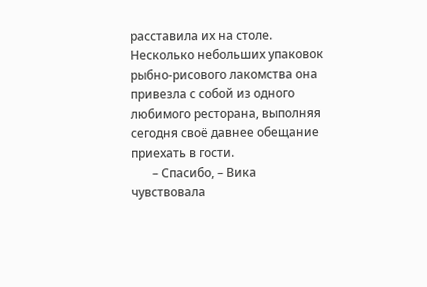расставила их на столе. Несколько небольших упаковок рыбно-рисового лакомства она привезла с собой из одного любимого ресторана, выполняя сегодня своё давнее обещание приехать в гости.
       – Спасибо, – Вика чувствовала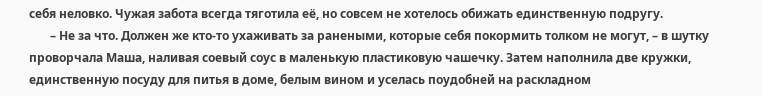себя неловко. Чужая забота всегда тяготила её, но совсем не хотелось обижать единственную подругу.
       – Не за что. Должен же кто-то ухаживать за ранеными, которые себя покормить толком не могут, – в шутку проворчала Маша, наливая соевый соус в маленькую пластиковую чашечку. Затем наполнила две кружки, единственную посуду для питья в доме, белым вином и уселась поудобней на раскладном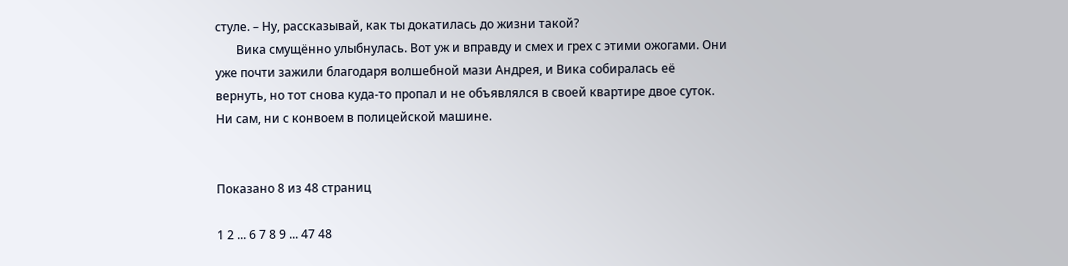стуле. – Ну, рассказывай, как ты докатилась до жизни такой?
       Вика смущённо улыбнулась. Вот уж и вправду и смех и грех с этими ожогами. Они уже почти зажили благодаря волшебной мази Андрея, и Вика собиралась её вернуть, но тот снова куда-то пропал и не объявлялся в своей квартире двое суток. Ни сам, ни с конвоем в полицейской машине.


Показано 8 из 48 страниц

1 2 ... 6 7 8 9 ... 47 48